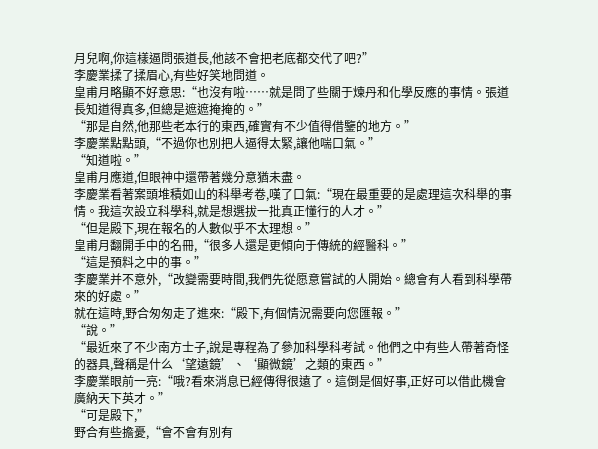月兒啊,你這樣逼問張道長,他該不會把老底都交代了吧?”
李慶業揉了揉眉心,有些好笑地問道。
皇甫月略顯不好意思:“也沒有啦……就是問了些關于煉丹和化學反應的事情。張道長知道得真多,但總是遮遮掩掩的。”
“那是自然,他那些老本行的東西,確實有不少值得借鑒的地方。”
李慶業點點頭,“不過你也別把人逼得太緊,讓他喘口氣。”
“知道啦。”
皇甫月應道,但眼神中還帶著幾分意猶未盡。
李慶業看著案頭堆積如山的科舉考卷,嘆了口氣:“現在最重要的是處理這次科舉的事情。我這次設立科學科,就是想選拔一批真正懂行的人才。”
“但是殿下,現在報名的人數似乎不太理想。”
皇甫月翻開手中的名冊,“很多人還是更傾向于傳統的經醫科。”
“這是預料之中的事。”
李慶業并不意外,“改變需要時間,我們先從愿意嘗試的人開始。總會有人看到科學帶來的好處。”
就在這時,野合匆匆走了進來:“殿下,有個情況需要向您匯報。”
“說。”
“最近來了不少南方士子,說是專程為了參加科學科考試。他們之中有些人帶著奇怪的器具,聲稱是什么‘望遠鏡’、‘顯微鏡’之類的東西。”
李慶業眼前一亮:“哦?看來消息已經傳得很遠了。這倒是個好事,正好可以借此機會廣納天下英才。”
“可是殿下,”
野合有些擔憂,“會不會有別有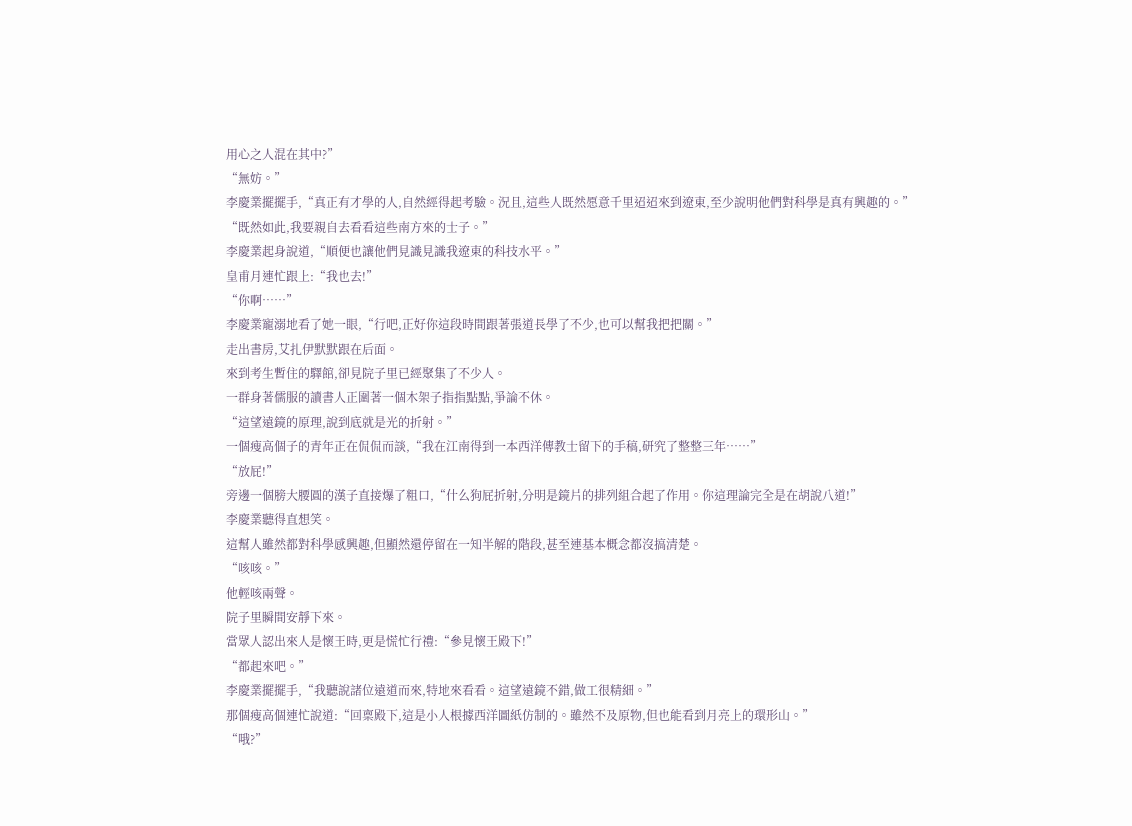用心之人混在其中?”
“無妨。”
李慶業擺擺手,“真正有才學的人,自然經得起考驗。況且,這些人既然愿意千里迢迢來到遼東,至少說明他們對科學是真有興趣的。”
“既然如此,我要親自去看看這些南方來的士子。”
李慶業起身說道,“順便也讓他們見識見識我遼東的科技水平。”
皇甫月連忙跟上:“我也去!”
“你啊……”
李慶業寵溺地看了她一眼,“行吧,正好你這段時間跟著張道長學了不少,也可以幫我把把關。”
走出書房,艾扎伊默默跟在后面。
來到考生暫住的驛館,卻見院子里已經聚集了不少人。
一群身著儒服的讀書人正圍著一個木架子指指點點,爭論不休。
“這望遠鏡的原理,說到底就是光的折射。”
一個瘦高個子的青年正在侃侃而談,“我在江南得到一本西洋傳教士留下的手稿,研究了整整三年……”
“放屁!”
旁邊一個膀大腰圓的漢子直接爆了粗口,“什么狗屁折射,分明是鏡片的排列組合起了作用。你這理論完全是在胡說八道!”
李慶業聽得直想笑。
這幫人雖然都對科學感興趣,但顯然還停留在一知半解的階段,甚至連基本概念都沒搞清楚。
“咳咳。”
他輕咳兩聲。
院子里瞬間安靜下來。
當眾人認出來人是懷王時,更是慌忙行禮:“參見懷王殿下!”
“都起來吧。”
李慶業擺擺手,“我聽說諸位遠道而來,特地來看看。這望遠鏡不錯,做工很精細。”
那個瘦高個連忙說道:“回稟殿下,這是小人根據西洋圖紙仿制的。雖然不及原物,但也能看到月亮上的環形山。”
“哦?”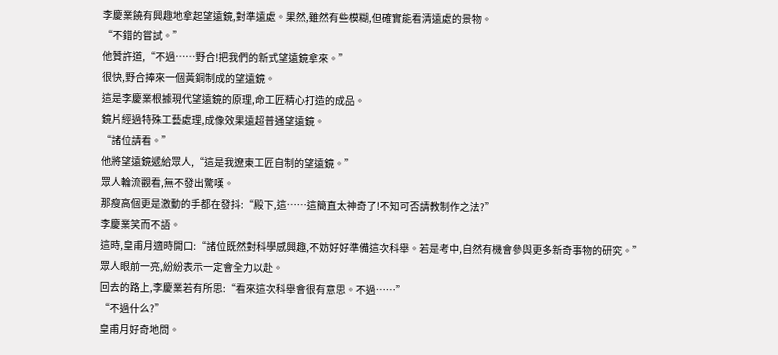李慶業饒有興趣地拿起望遠鏡,對準遠處。果然,雖然有些模糊,但確實能看清遠處的景物。
“不錯的嘗試。”
他贊許道,“不過……野合!把我們的新式望遠鏡拿來。”
很快,野合捧來一個黃銅制成的望遠鏡。
這是李慶業根據現代望遠鏡的原理,命工匠精心打造的成品。
鏡片經過特殊工藝處理,成像效果遠超普通望遠鏡。
“諸位請看。”
他將望遠鏡遞給眾人,“這是我遼東工匠自制的望遠鏡。”
眾人輪流觀看,無不發出驚嘆。
那瘦高個更是激動的手都在發抖:“殿下,這……這簡直太神奇了!不知可否請教制作之法?”
李慶業笑而不語。
這時,皇甫月適時開口:“諸位既然對科學感興趣,不妨好好準備這次科舉。若是考中,自然有機會參與更多新奇事物的研究。”
眾人眼前一亮,紛紛表示一定會全力以赴。
回去的路上,李慶業若有所思:“看來這次科舉會很有意思。不過……”
“不過什么?”
皇甫月好奇地問。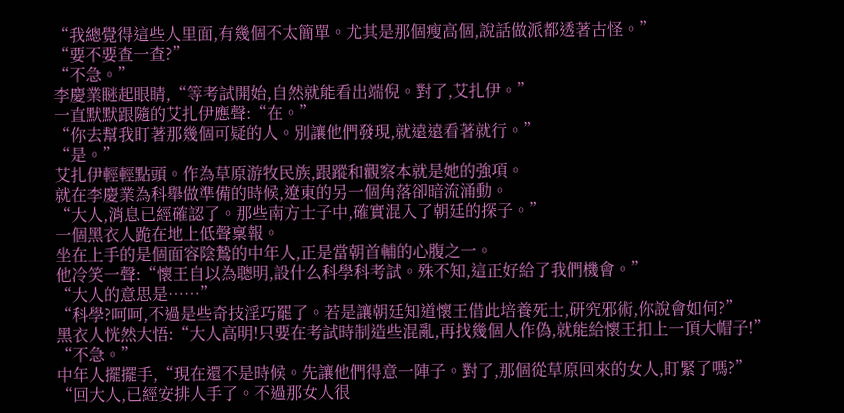“我總覺得這些人里面,有幾個不太簡單。尤其是那個瘦高個,說話做派都透著古怪。”
“要不要查一查?”
“不急。”
李慶業瞇起眼睛,“等考試開始,自然就能看出端倪。對了,艾扎伊。”
一直默默跟隨的艾扎伊應聲:“在。”
“你去幫我盯著那幾個可疑的人。別讓他們發現,就遠遠看著就行。”
“是。”
艾扎伊輕輕點頭。作為草原游牧民族,跟蹤和觀察本就是她的強項。
就在李慶業為科舉做準備的時候,遼東的另一個角落卻暗流涌動。
“大人,消息已經確認了。那些南方士子中,確實混入了朝廷的探子。”
一個黑衣人跪在地上低聲稟報。
坐在上手的是個面容陰鷙的中年人,正是當朝首輔的心腹之一。
他冷笑一聲:“懷王自以為聰明,設什么科學科考試。殊不知,這正好給了我們機會。”
“大人的意思是……”
“科學?呵呵,不過是些奇技淫巧罷了。若是讓朝廷知道懷王借此培養死士,研究邪術,你說會如何?”
黑衣人恍然大悟:“大人高明!只要在考試時制造些混亂,再找幾個人作偽,就能給懷王扣上一頂大帽子!”
“不急。”
中年人擺擺手,“現在還不是時候。先讓他們得意一陣子。對了,那個從草原回來的女人,盯緊了嗎?”
“回大人,已經安排人手了。不過那女人很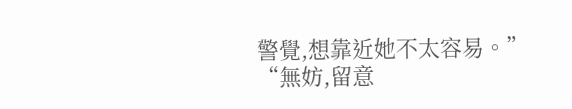警覺,想靠近她不太容易。”
“無妨,留意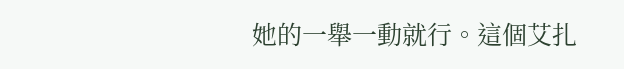她的一舉一動就行。這個艾扎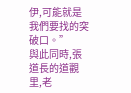伊,可能就是我們要找的突破口。”
與此同時,張道長的道觀里,老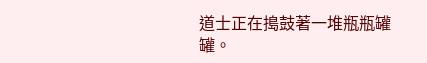道士正在搗鼓著一堆瓶瓶罐罐。